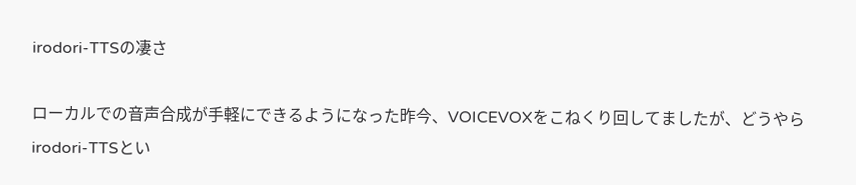irodori-TTSの凄さ

ローカルでの音声合成が手軽にできるようになった昨今、VOICEVOXをこねくり回してましたが、どうやらirodori-TTSとい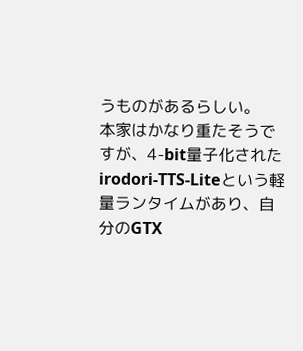うものがあるらしい。
本家はかなり重たそうですが、4-bit量子化されたirodori-TTS-Liteという軽量ランタイムがあり、自分のGTX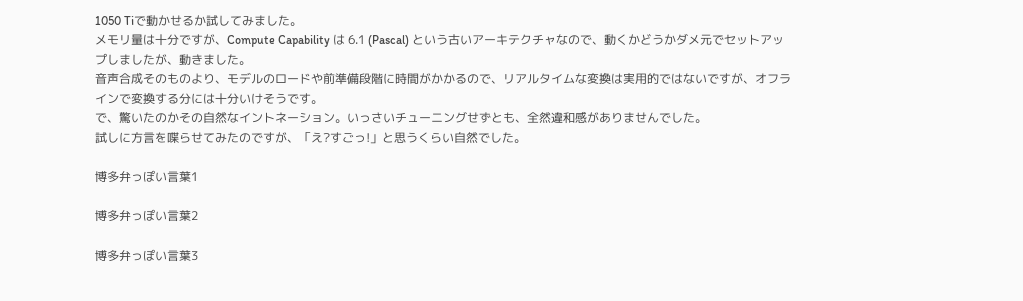1050 Tiで動かせるか試してみました。
メモリ量は十分ですが、Compute Capability は 6.1 (Pascal) という古いアーキテクチャなので、動くかどうかダメ元でセットアップしましたが、動きました。
音声合成そのものより、モデルのロードや前準備段階に時間がかかるので、リアルタイムな変換は実用的ではないですが、オフラインで変換する分には十分いけそうです。
で、驚いたのかその自然なイントネーション。いっさいチューニングせずとも、全然違和感がありませんでした。
試しに方言を喋らせてみたのですが、「え?すごっ!」と思うくらい自然でした。

博多弁っぽい言葉1

博多弁っぽい言葉2

博多弁っぽい言葉3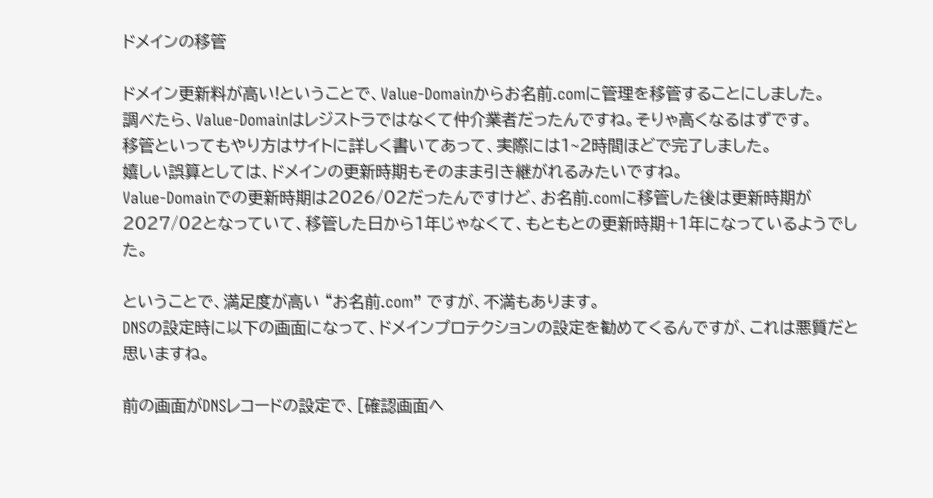ドメインの移管

ドメイン更新料が高い!ということで、Value-Domainからお名前.comに管理を移管することにしました。
調べたら、Value-Domainはレジストラではなくて仲介業者だったんですね。そりゃ高くなるはずです。
移管といってもやり方はサイトに詳しく書いてあって、実際には1~2時間ほどで完了しました。
嬉しい誤算としては、ドメインの更新時期もそのまま引き継がれるみたいですね。
Value-Domainでの更新時期は2026/02だったんですけど、お名前.comに移管した後は更新時期が2027/02となっていて、移管した日から1年じゃなくて、もともとの更新時期+1年になっているようでした。

ということで、満足度が高い “お名前.com” ですが、不満もあります。
DNSの設定時に以下の画面になって、ドメインプロテクションの設定を勧めてくるんですが、これは悪質だと思いますね。

前の画面がDNSレコードの設定で、[確認画面へ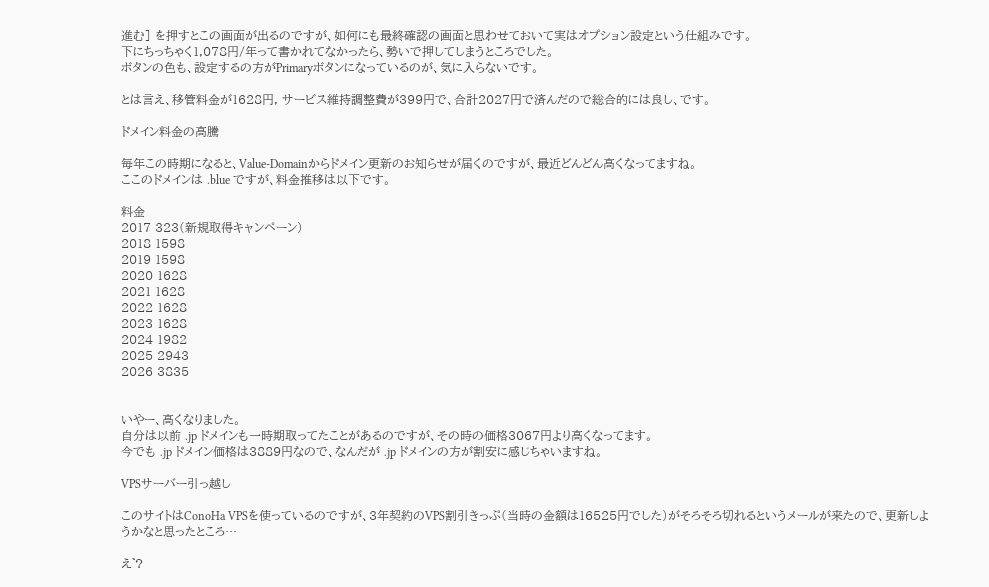進む] を押すとこの画面が出るのですが、如何にも最終確認の画面と思わせておいて実はオプション設定という仕組みです。
下にちっちゃく1,078円/年って書かれてなかったら、勢いで押してしまうところでした。
ボタンの色も、設定するの方がPrimaryボタンになっているのが、気に入らないです。

とは言え、移管料金が1628円, サービス維持調整費が399円で、合計2027円で済んだので総合的には良し、です。

ドメイン料金の高騰

毎年この時期になると、Value-Domainからドメイン更新のお知らせが届くのですが、最近どんどん高くなってますね。
ここのドメインは .blue ですが、料金推移は以下です。

料金
2017 323(新規取得キャンペーン)
2018 1598
2019 1598
2020 1628
2021 1628
2022 1628
2023 1628
2024 1982
2025 2943
2026 3835


いやー、高くなりました。
自分は以前 .jp ドメインも一時期取ってたことがあるのですが、その時の価格3067円より高くなってます。
今でも .jp ドメイン価格は3889円なので、なんだが .jp ドメインの方が割安に感じちゃいますね。

VPSサーバー引っ越し

このサイトはConoHa VPSを使っているのですが、3年契約のVPS割引きっぷ(当時の金額は16525円でした)がそろそろ切れるというメールが来たので、更新しようかなと思ったところ…

え゛?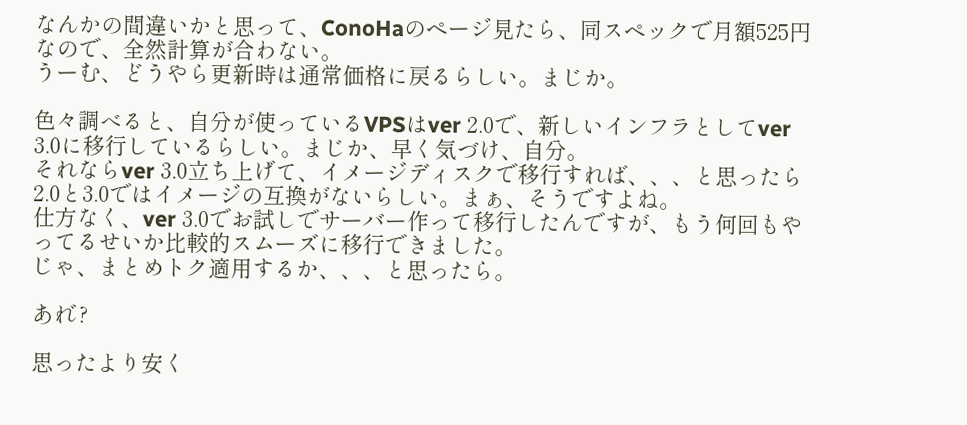なんかの間違いかと思って、ConoHaのページ見たら、同スペックで月額525円なので、全然計算が合わない。
うーむ、どうやら更新時は通常価格に戻るらしい。まじか。

色々調べると、自分が使っているVPSはver 2.0で、新しいインフラとしてver 3.0に移行しているらしい。まじか、早く気づけ、自分。
それならver 3.0立ち上げて、イメージディスクで移行すれば、、、と思ったら2.0と3.0ではイメージの互換がないらしい。まぁ、そうですよね。
仕方なく、ver 3.0でお試しでサーバー作って移行したんですが、もう何回もやってるせいか比較的スムーズに移行できました。
じゃ、まとめトク適用するか、、、と思ったら。

あれ゛?

思ったより安く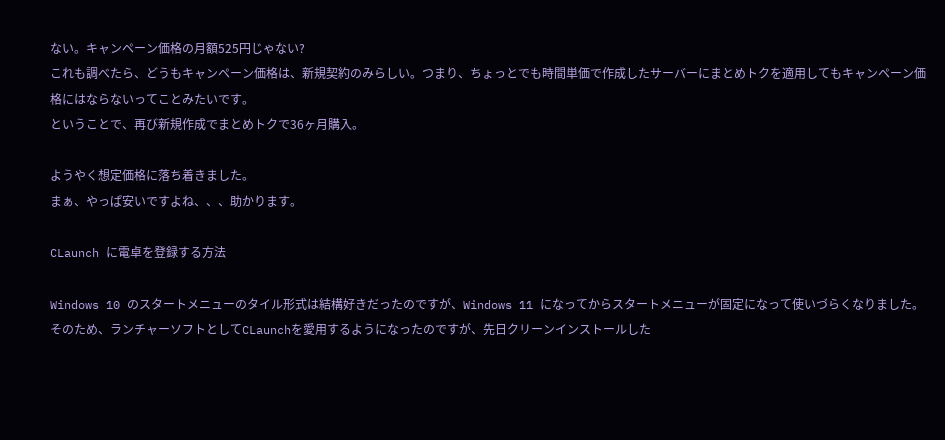ない。キャンペーン価格の月額525円じゃない?
これも調べたら、どうもキャンペーン価格は、新規契約のみらしい。つまり、ちょっとでも時間単価で作成したサーバーにまとめトクを適用してもキャンペーン価格にはならないってことみたいです。
ということで、再び新規作成でまとめトクで36ヶ月購入。

ようやく想定価格に落ち着きました。
まぁ、やっぱ安いですよね、、、助かります。

CLaunch に電卓を登録する方法

Windows 10 のスタートメニューのタイル形式は結構好きだったのですが、Windows 11 になってからスタートメニューが固定になって使いづらくなりました。
そのため、ランチャーソフトとしてCLaunchを愛用するようになったのですが、先日クリーンインストールした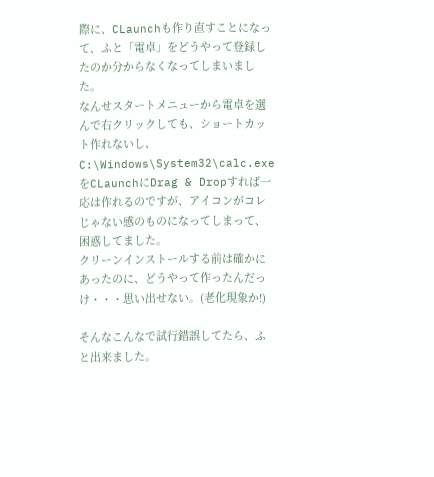際に、CLaunchも作り直すことになって、ふと「電卓」をどうやって登録したのか分からなくなってしまいました。
なんせスタートメニューから電卓を選んで右クリックしても、ショートカット作れないし、C:\Windows\System32\calc.exe をCLaunchにDrag & Dropすれば一応は作れるのですが、アイコンがコレじゃない感のものになってしまって、困惑してました。
クリーンインストールする前は確かにあったのに、どうやって作ったんだっけ・・・思い出せない。(老化現象か!)

そんなこんなで試行錯誤してたら、ふと出来ました。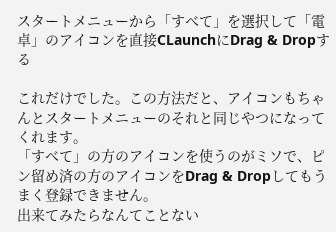スタートメニューから「すべて」を選択して「電卓」のアイコンを直接CLaunchにDrag & Dropする

これだけでした。この方法だと、アイコンもちゃんとスタートメニューのそれと同じやつになってくれます。
「すべて」の方のアイコンを使うのがミソで、ピン留め済の方のアイコンをDrag & Dropしてもうまく登録できません。
出来てみたらなんてことない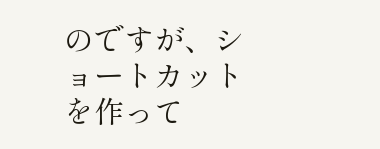のですが、ショートカットを作って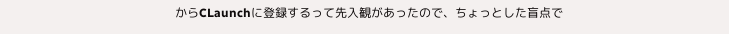からCLaunchに登録するって先入観があったので、ちょっとした盲点で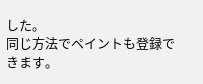した。
同じ方法でペイントも登録できます。